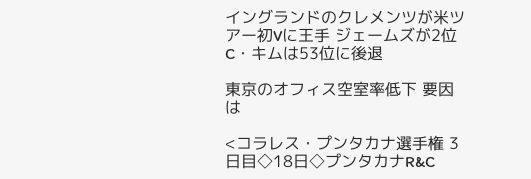イングランドのクレメンツが米ツアー初Vに王手 ジェームズが2位 C・キムは53位に後退

東京のオフィス空室率低下 要因は

<コラレス・プンタカナ選手権 3日目◇18日◇プンタカナR&C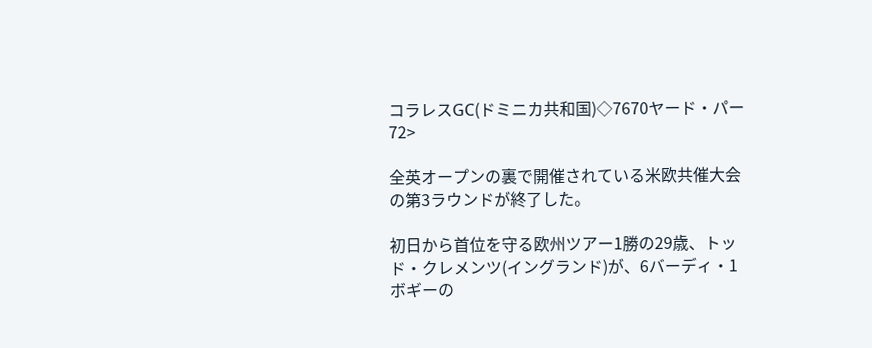コラレスGC(ドミニカ共和国)◇7670ヤード・パー72>

全英オープンの裏で開催されている米欧共催大会の第3ラウンドが終了した。

初日から首位を守る欧州ツアー1勝の29歳、トッド・クレメンツ(イングランド)が、6バーディ・1ボギーの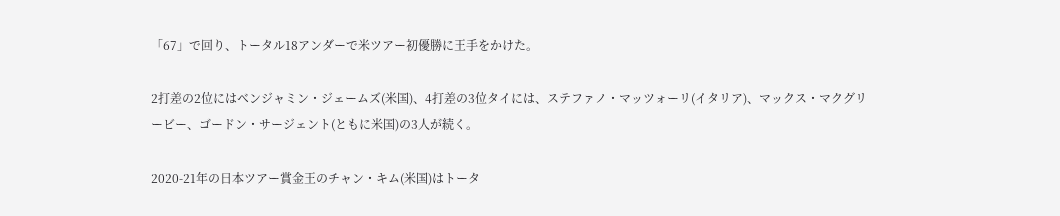「67」で回り、トータル18アンダーで米ツアー初優勝に王手をかけた。

2打差の2位にはベンジャミン・ジェームズ(米国)、4打差の3位タイには、ステファノ・マッツォーリ(イタリア)、マックス・マクグリービー、ゴードン・サージェント(ともに米国)の3人が続く。

2020-21年の日本ツアー賞金王のチャン・キム(米国)はトータ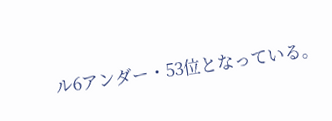ル6アンダー・53位となっている。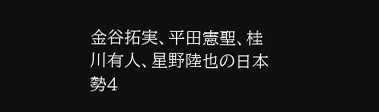金谷拓実、平田憲聖、桂川有人、星野陸也の日本勢4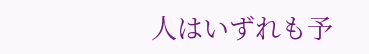人はいずれも予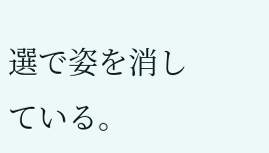選で姿を消している。